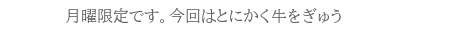月曜限定です。今回はとにかく牛をぎゅう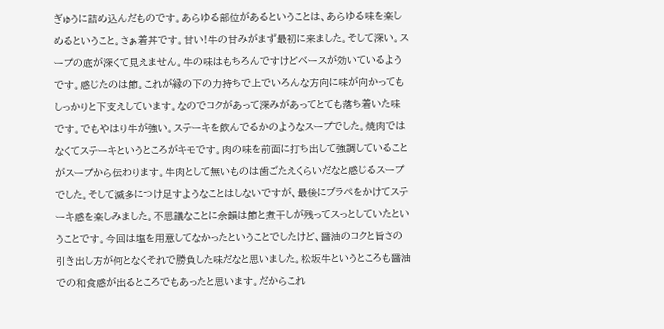ぎゅうに詰め込んだものです。あらゆる部位があるということは、あらゆる味を楽しめるということ。さぁ着丼です。甘い!牛の甘みがまず最初に来ました。そして深い。スープの底が深くて見えません。牛の味はもちろんですけどベースが効いているようです。感じたのは節。これが縁の下の力持ちで上でいろんな方向に味が向かってもしっかりと下支えしています。なのでコクがあって深みがあってとても落ち着いた味です。でもやはり牛が強い。ステーキを飲んでるかのようなスープでした。焼肉ではなくてステーキというところがキモです。肉の味を前面に打ち出して強調していることがスープから伝わります。牛肉として無いものは歯ごたえくらいだなと感じるスープでした。そして滅多につけ足すようなことはしないですが、最後にブラペをかけてステーキ感を楽しみました。不思議なことに余韻は節と煮干しが残ってスっとしていたということです。今回は塩を用意してなかったということでしたけど、醤油のコクと旨さの引き出し方が何となくそれで勝負した味だなと思いました。松坂牛というところも醤油での和食感が出るところでもあったと思います。だからこれ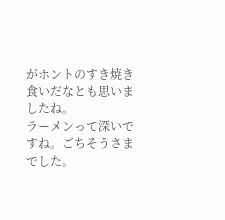がホントのすき焼き食いだなとも思いましたね。
ラーメンって深いですね。ごちそうさまでした。